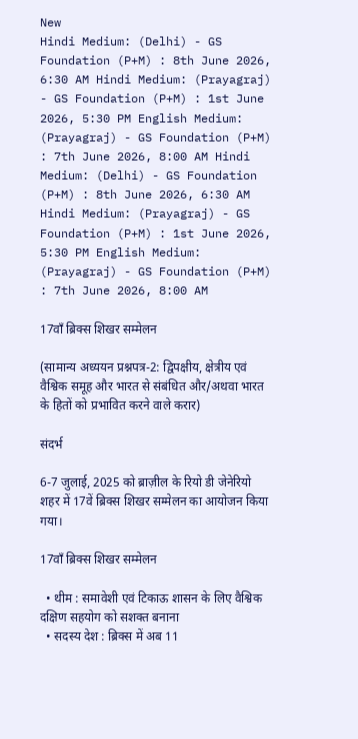New
Hindi Medium: (Delhi) - GS Foundation (P+M) : 8th June 2026, 6:30 AM Hindi Medium: (Prayagraj) - GS Foundation (P+M) : 1st June 2026, 5:30 PM English Medium: (Prayagraj) - GS Foundation (P+M) : 7th June 2026, 8:00 AM Hindi Medium: (Delhi) - GS Foundation (P+M) : 8th June 2026, 6:30 AM Hindi Medium: (Prayagraj) - GS Foundation (P+M) : 1st June 2026, 5:30 PM English Medium: (Prayagraj) - GS Foundation (P+M) : 7th June 2026, 8:00 AM

17वाँ ब्रिक्स शिखर सम्मेलन

(सामान्य अध्ययन प्रश्नपत्र-2: द्विपक्षीय, क्षेत्रीय एवं वैश्विक समूह और भारत से संबंधित और/अथवा भारत के हितों को प्रभावित करने वाले करार)

संदर्भ

6-7 जुलाई, 2025 को ब्राज़ील के रियो डी जेनेरियो शहर में 17वें ब्रिक्स शिखर सम्मेलन का आयोजन किया गया।

17वाँ ब्रिक्स शिखर सम्मेलन

  • थीम : समावेशी एवं टिकाऊ शासन के लिए वैश्विक दक्षिण सहयोग को सशक्त बनाना
  • सदस्य देश : ब्रिक्स में अब 11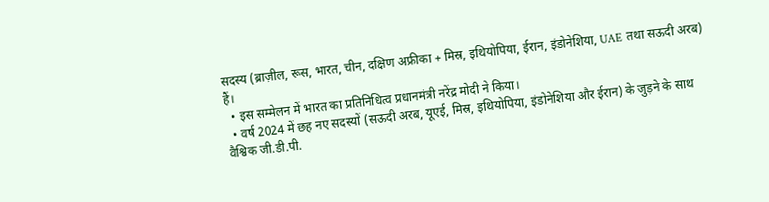सदस्य (ब्राज़ील, रूस, भारत, चीन, दक्षिण अफ्रीका + मिस्र, इथियोपिया, ईरान, इंडोनेशिया, UAE तथा सऊदी अरब) हैं।
  • इस सम्मेलन में भारत का प्रतिनिधित्व प्रधानमंत्री नरेंद्र मोदी ने किया।
  • वर्ष 2024 में छह नए सदस्यों (सऊदी अरब, यूएई, मिस्र, इथियोपिया, इंडोनेशिया और ईरान) के जुड़ने के साथ वैश्विक जी.डी.पी.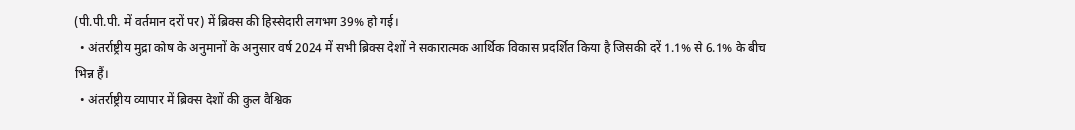(पी.पी.पी. में वर्तमान दरों पर) में ब्रिक्स की हिस्सेदारी लगभग 39% हो गई।
  • अंतर्राष्ट्रीय मुद्रा कोष के अनुमानों के अनुसार वर्ष 2024 में सभी ब्रिक्स देशों ने सकारात्मक आर्थिक विकास प्रदर्शित किया है जिसकी दरें 1.1% से 6.1% के बीच भिन्न हैं।
  • अंतर्राष्ट्रीय व्यापार में ब्रिक्स देशों की कुल वैश्विक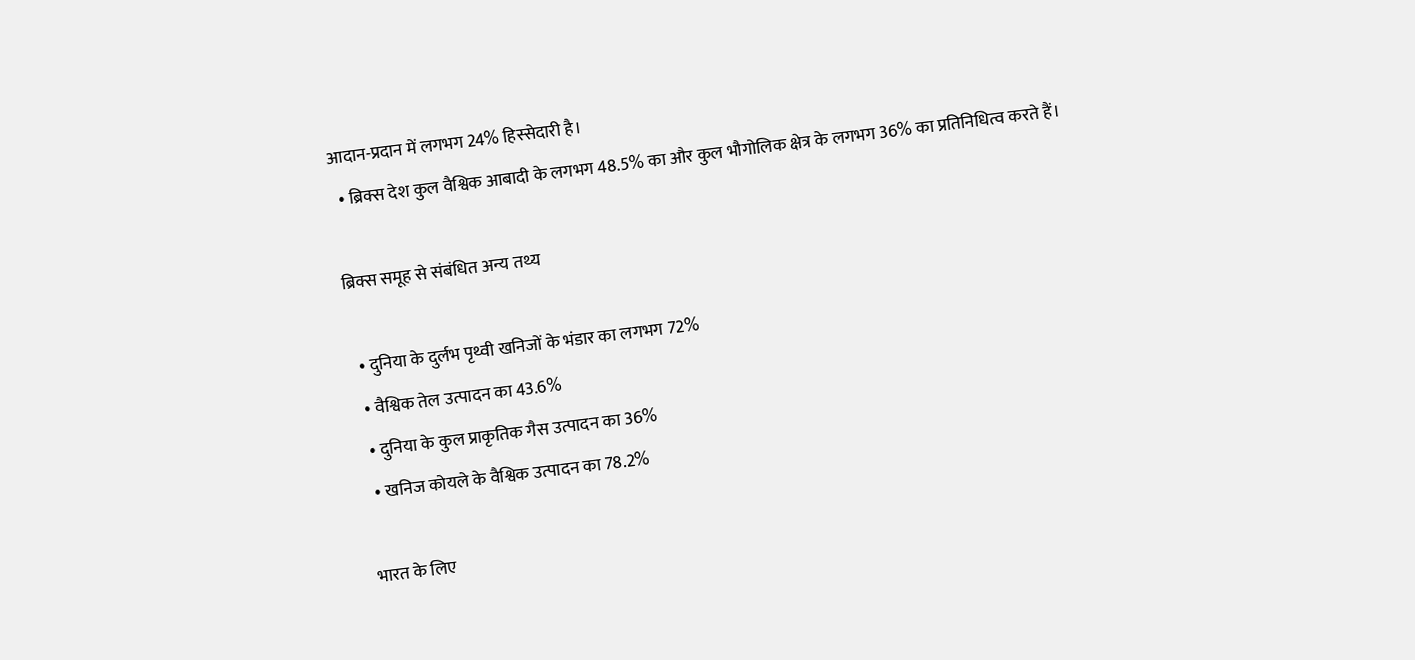आदान-प्रदान में लगभग 24% हिस्सेदारी है।
  • ब्रिक्स देश कुल वैश्विक आबादी के लगभग 48.5% का और कुल भौगोलिक क्षेत्र के लगभग 36% का प्रतिनिधित्व करते हैं।

ब्रिक्स समूह से संबंधित अन्य तथ्य

  • दुनिया के दुर्लभ पृथ्वी खनिजों के भंडार का लगभग 72%
  • वैश्विक तेल उत्पादन का 43.6%
  • दुनिया के कुल प्राकृतिक गैस उत्पादन का 36%
  • खनिज कोयले के वैश्विक उत्पादन का 78.2%

भारत के लिए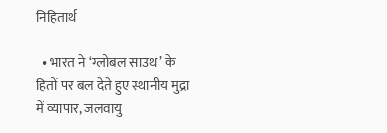निहितार्थ

  • भारत ने ‘ग्लोबल साउथ’ के हितों पर बल देते हुए स्थानीय मुद्रा में व्यापार, जलवायु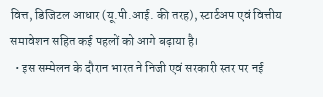वित्त, डिजिटल आधार (यू.पी.आई. की तरह), स्टार्टअप एवं वित्तीय समावेशन सहित कई पहलों को आगे बढ़ाया है।
  • इस सम्मेलन के दौरान भारत ने निजी एवं सरकारी स्तर पर नई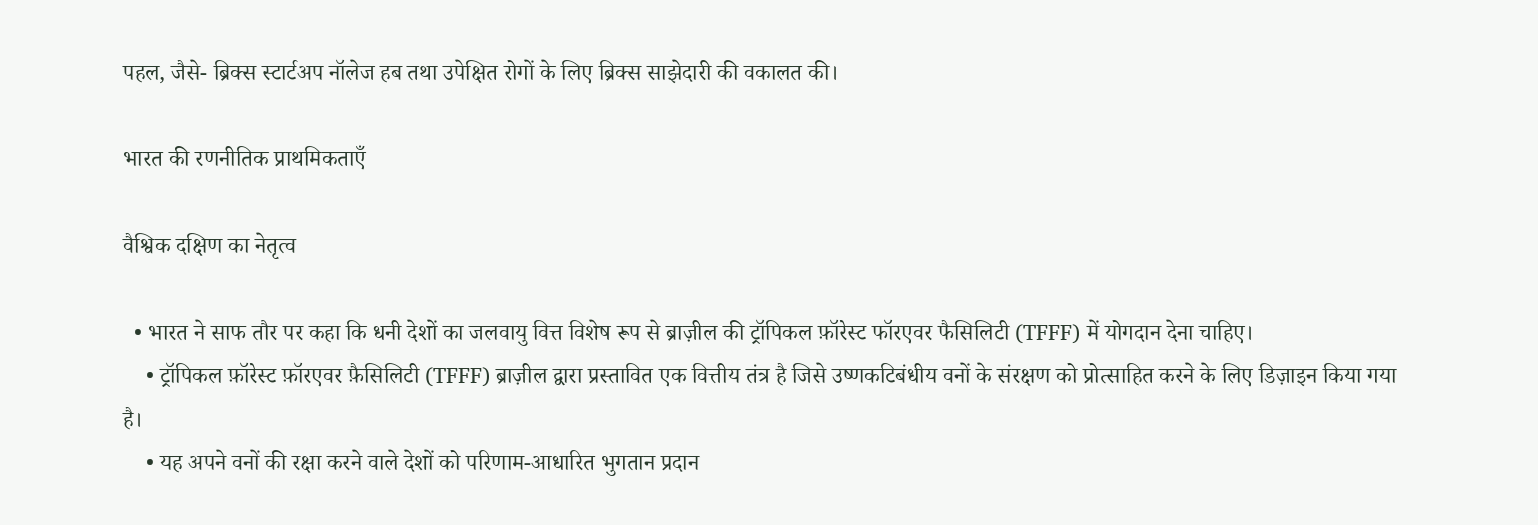पहल, जैसे- ब्रिक्स स्टार्टअप नॉलेज हब तथा उपेक्षित रोगों के लिए ब्रिक्स साझेदारी की वकालत की।

भारत की रणनीतिक प्राथमिकताएँ

वैश्विक दक्षिण का नेतृत्व

  • भारत ने साफ तौर पर कहा कि धनी देशों का जलवायु वित्त विशेष रूप से ब्राज़ील की ट्रॉपिकल फ़ॉरेस्ट फॉरएवर फैसिलिटी (TFFF) में योगदान देना चाहिए।
    • ट्रॉपिकल फ़ॉरेस्ट फ़ॉरएवर फ़ैसिलिटी (TFFF) ब्राज़ील द्वारा प्रस्तावित एक वित्तीय तंत्र है जिसे उष्णकटिबंधीय वनों के संरक्षण को प्रोत्साहित करने के लिए डिज़ाइन किया गया है।
    • यह अपने वनों की रक्षा करने वाले देशों को परिणाम-आधारित भुगतान प्रदान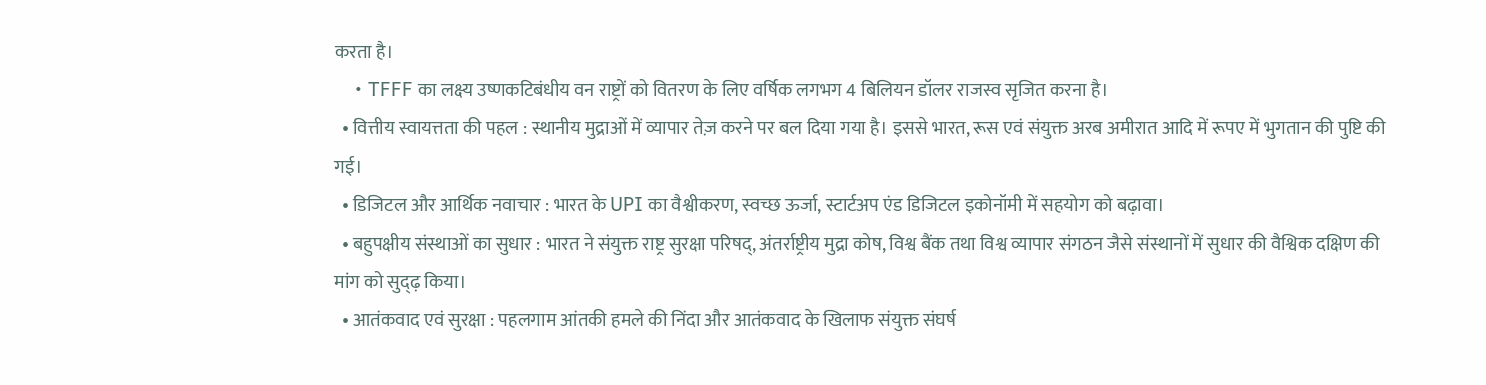करता है।
    • TFFF का लक्ष्य उष्णकटिबंधीय वन राष्ट्रों को वितरण के लिए वर्षिक लगभग 4 बिलियन डॉलर राजस्व सृजित करना है।
  • वित्तीय स्वायत्तता की पहल : स्थानीय मुद्राओं में व्यापार तेज़ करने पर बल दिया गया है। इससे भारत, रूस एवं संयुक्त अरब अमीरात आदि में रूपए में भुगतान की पुष्टि की गई।
  • डिजिटल और आर्थिक नवाचार : भारत के UPI का वैश्वीकरण, स्वच्छ ऊर्जा, स्टार्टअप एंड डिजिटल इकोनॉमी में सहयोग को बढ़ावा।
  • बहुपक्षीय संस्थाओं का सुधार : भारत ने संयुक्त राष्ट्र सुरक्षा परिषद्, अंतर्राष्ट्रीय मुद्रा कोष, विश्व बैंक तथा विश्व व्यापार संगठन जैसे संस्थानों में सुधार की वैश्विक दक्षिण की मांग को सुद्ढ़ किया।
  • आतंकवाद एवं सुरक्षा : पहलगाम आंतकी हमले की निंदा और आतंकवाद के खिलाफ संयुक्त संघर्ष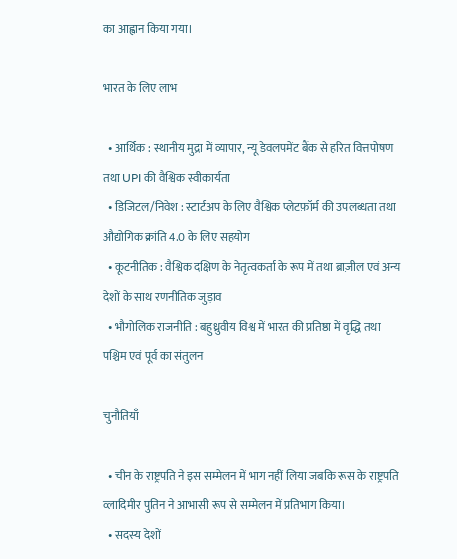का आह्वान किया गया।

भारत के लिए लाभ

  • आर्थिक : स्थानीय मुद्रा में व्यापार, न्यू डेवलपमेंट बैंक से हरित वित्तपोषण तथा UPI की वैश्विक स्वीकार्यता
  • डिजिटल/निवेश : स्टार्टअप के लिए वैश्विक प्लेटफ़ॉर्म की उपलब्धता तथा औद्योगिक क्रांति 4.0 के लिए सहयोग
  • कूटनीतिक : वैश्विक दक्षिण के नेतृत्वकर्ता के रूप में तथा ब्राज़ील एवं अन्य देशों के साथ रणनीतिक जुड़ाव
  • भौगोलिक राजनीति : बहुध्रुवीय विश्व में भारत की प्रतिष्ठा में वृद्धि तथा पश्चिम एवं पूर्व का संतुलन

चुनौतियाँ

  • चीन के राष्ट्रपति ने इस सम्मेलन में भाग नहीं लिया जबकि रूस के राष्ट्रपति व्लादिमीर पुतिन ने आभासी रूप से सम्मेलन में प्रतिभाग किया।
  • सदस्य देशों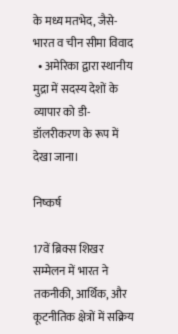के मध्य मतभेद, जैसे- भारत व चीन सीमा विवाद
  • अमेरिका द्वारा स्थानीय मुद्रा में सदस्य देशों के व्यापार को डी-डॉलरीकरण के रूप में देखा जाना।

निष्कर्ष

17वें ब्रिक्स शिखर सम्मेलन में भारत ने तकनीकी, आर्थिक, और कूटनीतिक क्षेत्रों में सक्रिय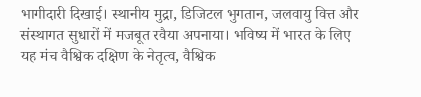भागीदारी दिखाई। स्थानीय मुद्रा, डिजिटल भुगतान, जलवायु वित्त और संस्थागत सुधारों में मजबूत रवैया अपनाया। भविष्य में भारत के लिए यह मंच वैश्विक दक्षिण के नेतृत्व, वैश्विक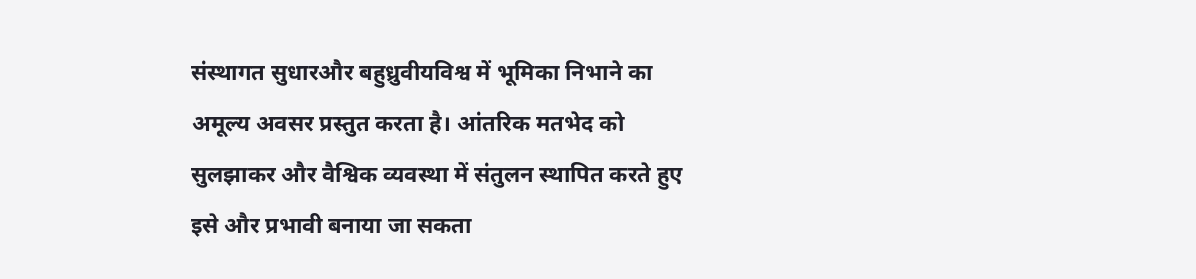संस्थागत सुधारऔर बहुध्रुवीयविश्व में भूमिका निभाने का अमूल्य अवसर प्रस्तुत करता है। आंतरिक मतभेद को सुलझाकर और वैश्विक व्यवस्था में संतुलन स्थापित करते हुए इसे और प्रभावी बनाया जा सकता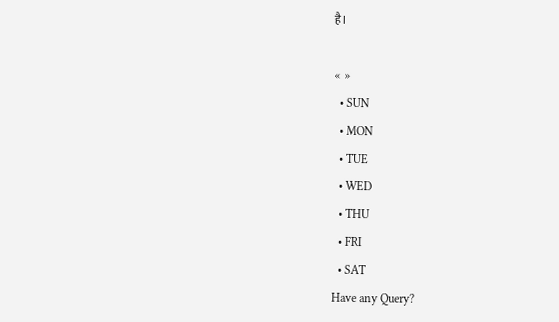है।

« »
  • SUN
  • MON
  • TUE
  • WED
  • THU
  • FRI
  • SAT
Have any Query?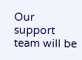Our support team will be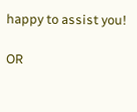happy to assist you!

OR